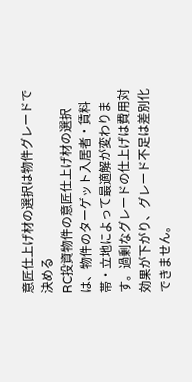意匠仕上げ材の選択は物件グレードで決める
RC投資物件の意匠仕上げ材の選択は、物件のターゲット入居者・賃料帯・立地によって最適解が変わります。過剰なグレードの仕上げは費用対効果が下がり、グレード不足は差別化できません。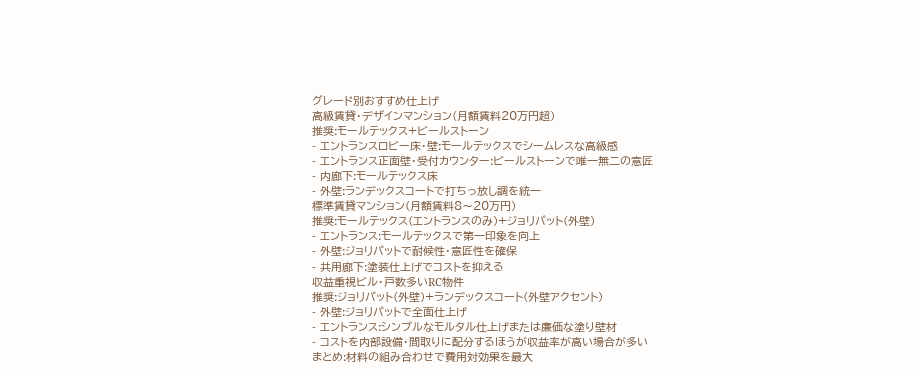グレード別おすすめ仕上げ
高級賃貸・デザインマンション(月額賃料20万円超)
推奨:モールテックス+ビールストーン
- エントランスロビー床・壁:モールテックスでシームレスな高級感
- エントランス正面壁・受付カウンター:ビールストーンで唯一無二の意匠
- 内廊下:モールテックス床
- 外壁:ランデックスコートで打ちっ放し調を統一
標準賃貸マンション(月額賃料8〜20万円)
推奨:モールテックス(エントランスのみ)+ジョリパット(外壁)
- エントランス:モールテックスで第一印象を向上
- 外壁:ジョリパットで耐候性・意匠性を確保
- 共用廊下:塗装仕上げでコストを抑える
収益重視ビル・戸数多いRC物件
推奨:ジョリパット(外壁)+ランデックスコート(外壁アクセント)
- 外壁:ジョリパットで全面仕上げ
- エントランス:シンプルなモルタル仕上げまたは廉価な塗り壁材
- コストを内部設備・間取りに配分するほうが収益率が高い場合が多い
まとめ:材料の組み合わせで費用対効果を最大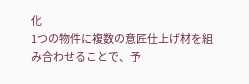化
1つの物件に複数の意匠仕上げ材を組み合わせることで、予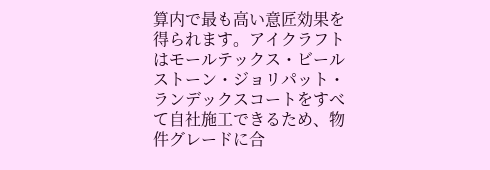算内で最も高い意匠効果を得られます。アイクラフトはモールテックス・ビールストーン・ジョリパット・ランデックスコートをすべて自社施工できるため、物件グレードに合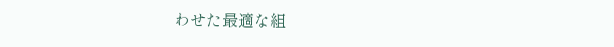わせた最適な組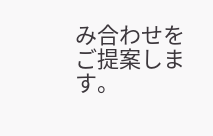み合わせをご提案します。